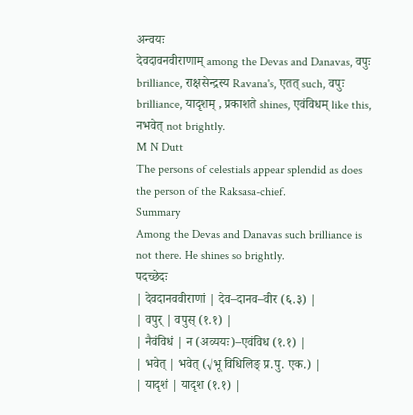अन्वयः
देवदावनवीराणाम् among the Devas and Danavas, वपुः brilliance, राक्षसेन्द्रस्य Ravana's, एतत् such, वपुः brilliance, यादृशम् , प्रकाशते shines, एवंविधम् like this, नभवेत् not brightly.
M N Dutt
The persons of celestials appear splendid as does the person of the Raksasa-chief.
Summary
Among the Devas and Danavas such brilliance is not there. He shines so brightly.
पदच्छेदः
| देवदानववीराणां | देव–दानव–वीर (६.३) |
| वपुर् | वपुस् (१.१) |
| नैवंविधं | न (अव्ययः)–एवंविध (१.१) |
| भवेत् | भवेत् (√भू विधिलिङ् प्र.पु. एक.) |
| यादृशं | यादृश (१.१) |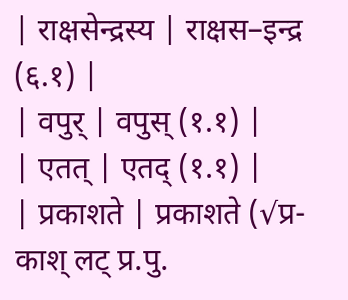| राक्षसेन्द्रस्य | राक्षस–इन्द्र (६.१) |
| वपुर् | वपुस् (१.१) |
| एतत् | एतद् (१.१) |
| प्रकाशते | प्रकाशते (√प्र-काश् लट् प्र.पु.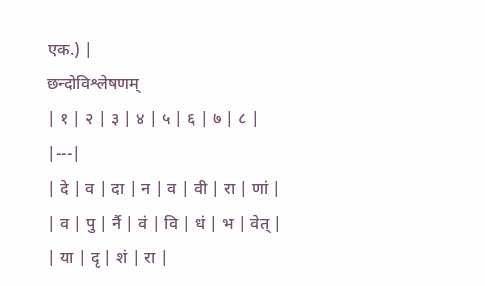एक.) |
छन्दोविश्लेषणम्
| १ | २ | ३ | ४ | ५ | ६ | ७ | ८ |
|---|
| दे | व | दा | न | व | वी | रा | णां |
| व | पु | र्नै | वं | वि | धं | भ | वेत् |
| या | दृ | शं | रा |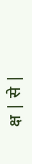क्ष | से |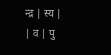न्द्र | स्य |
| व | पु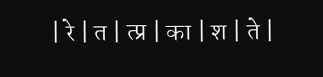| रे | त | त्प्र | का | श | ते |